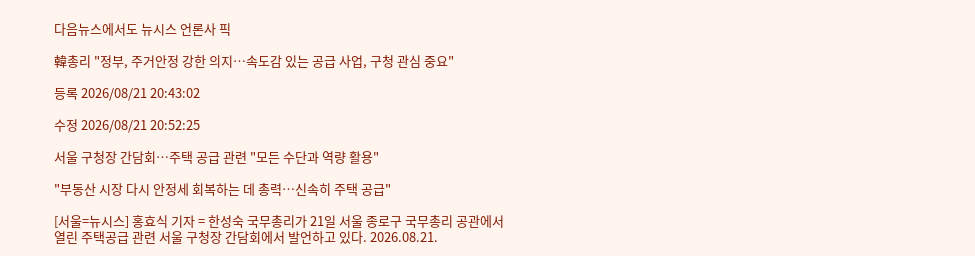다음뉴스에서도 뉴시스 언론사 픽

韓총리 "정부, 주거안정 강한 의지…속도감 있는 공급 사업, 구청 관심 중요"

등록 2026/08/21 20:43:02

수정 2026/08/21 20:52:25

서울 구청장 간담회…주택 공급 관련 "모든 수단과 역량 활용"

"부동산 시장 다시 안정세 회복하는 데 총력…신속히 주택 공급"

[서울=뉴시스] 홍효식 기자 = 한성숙 국무총리가 21일 서울 종로구 국무총리 공관에서 열린 주택공급 관련 서울 구청장 간담회에서 발언하고 있다. 2026.08.21.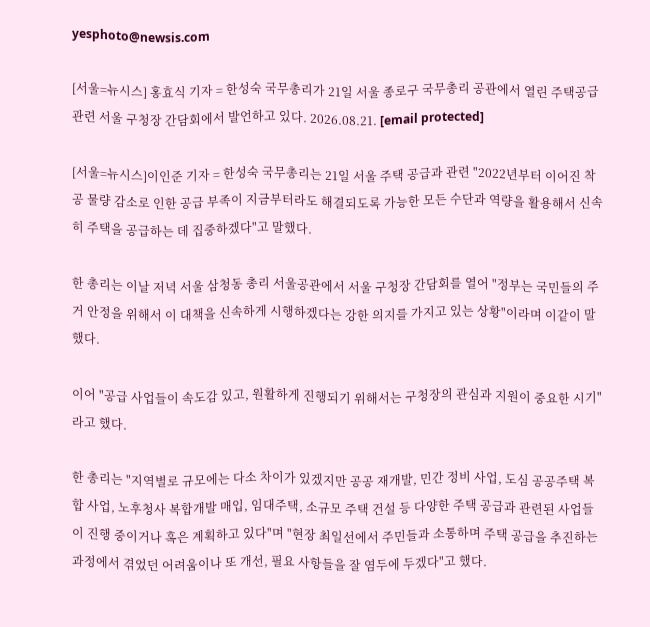yesphoto@newsis.com

[서울=뉴시스] 홍효식 기자 = 한성숙 국무총리가 21일 서울 종로구 국무총리 공관에서 열린 주택공급 관련 서울 구청장 간담회에서 발언하고 있다. 2026.08.21. [email protected]

[서울=뉴시스]이인준 기자 = 한성숙 국무총리는 21일 서울 주택 공급과 관련 "2022년부터 이어진 착공 물량 감소로 인한 공급 부족이 지금부터라도 해결되도록 가능한 모든 수단과 역량을 활용해서 신속히 주택을 공급하는 데 집중하겠다"고 말했다.

한 총리는 이날 저녁 서울 삼청동 총리 서울공관에서 서울 구청장 간담회를 열어 "정부는 국민들의 주거 안정을 위해서 이 대책을 신속하게 시행하겠다는 강한 의지를 가지고 있는 상황"이라며 이같이 말했다.

이어 "공급 사업들이 속도감 있고, 원활하게 진행되기 위해서는 구청장의 관심과 지원이 중요한 시기"라고 했다.

한 총리는 "지역별로 규모에는 다소 차이가 있겠지만 공공 재개발, 민간 정비 사업, 도심 공공주택 복합 사업, 노후청사 복합개발 매입, 임대주택, 소규모 주택 건설 등 다양한 주택 공급과 관련된 사업들이 진행 중이거나 혹은 계획하고 있다"며 "현장 최일선에서 주민들과 소통하며 주택 공급을 추진하는 과정에서 겪었던 어려움이나 또 개선, 필요 사항들을 잘 염두에 두겠다"고 했다.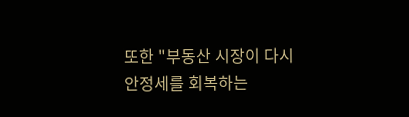또한 "부동산 시장이 다시 안정세를 회복하는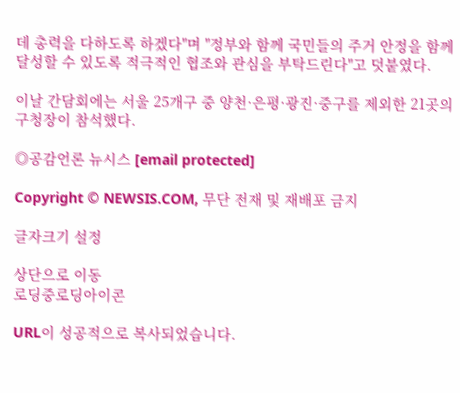데 총력을 다하도록 하겠다"며 "정부와 함께 국민들의 주거 안정을 함께 달성할 수 있도록 적극적인 협조와 관심을 부탁드린다"고 덧붙였다.

이날 간담회에는 서울 25개구 중 양천·은평·광진·중구를 제외한 21곳의 구청장이 참석했다.

◎공감언론 뉴시스 [email protected]

Copyright © NEWSIS.COM, 무단 전재 및 재배포 금지

글자크기 설정

상단으로 이동
로딩중로딩아이콘

URL이 성공적으로 복사되었습니다.